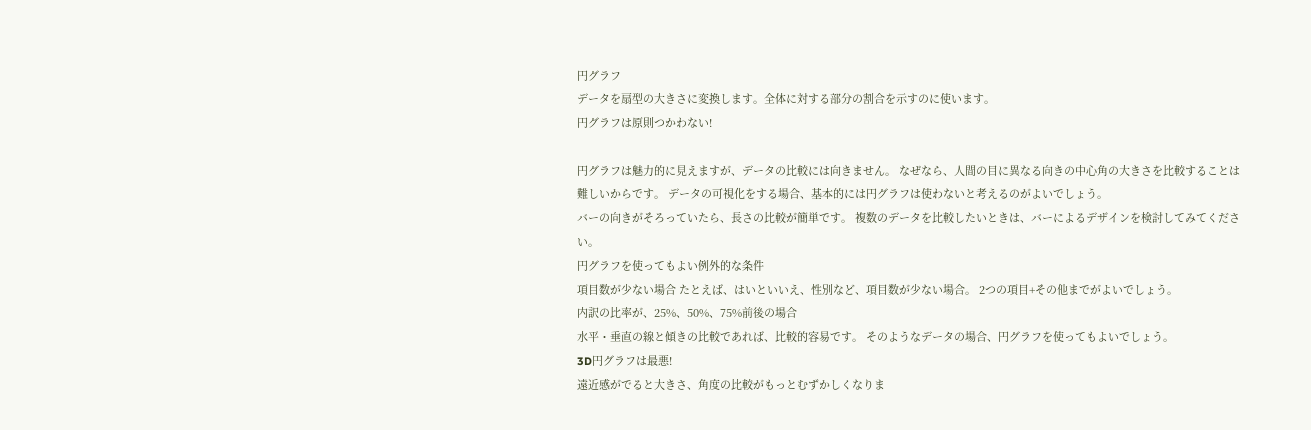円グラフ
データを扇型の大きさに変換します。全体に対する部分の割合を示すのに使います。
円グラフは原則つかわない!

円グラフは魅力的に見えますが、データの比較には向きません。 なぜなら、人間の目に異なる向きの中心角の大きさを比較することは難しいからです。 データの可視化をする場合、基本的には円グラフは使わないと考えるのがよいでしょう。
バーの向きがそろっていたら、長さの比較が簡単です。 複数のデータを比較したいときは、バーによるデザインを検討してみてください。
円グラフを使ってもよい例外的な条件
項目数が少ない場合 たとえば、はいといいえ、性別など、項目数が少ない場合。 2つの項目+その他までがよいでしょう。
内訳の比率が、25%、50%、75%前後の場合
水平・垂直の線と傾きの比較であれば、比較的容易です。 そのようなデータの場合、円グラフを使ってもよいでしょう。
3D円グラフは最悪!
遠近感がでると大きさ、角度の比較がもっとむずかしくなりま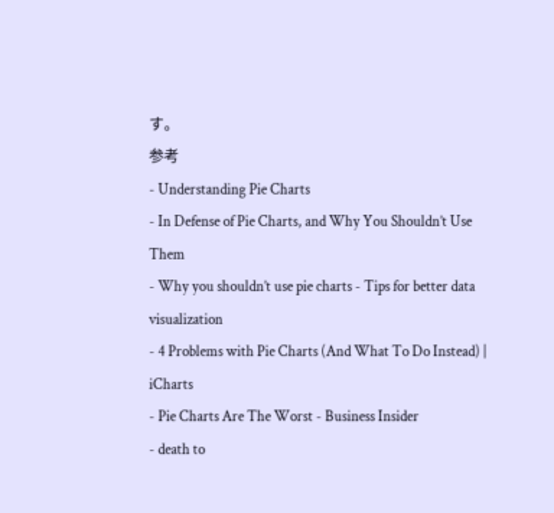す。
参考
- Understanding Pie Charts
- In Defense of Pie Charts, and Why You Shouldn’t Use Them
- Why you shouldn’t use pie charts - Tips for better data visualization
- 4 Problems with Pie Charts (And What To Do Instead) | iCharts
- Pie Charts Are The Worst - Business Insider
- death to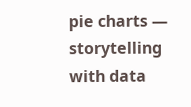pie charts — storytelling with data